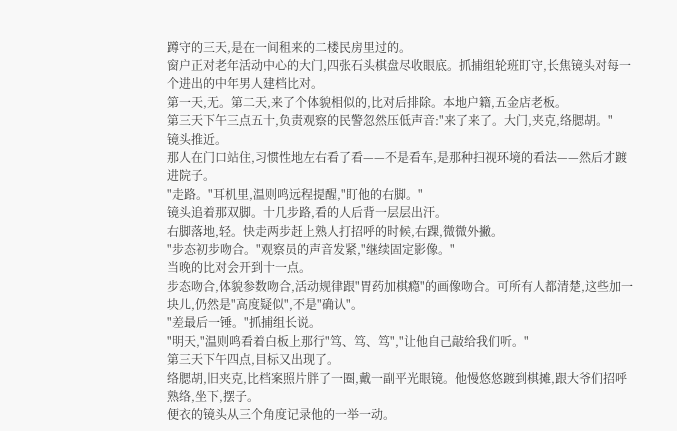蹲守的三天,是在一间租来的二楼民房里过的。
窗户正对老年活动中心的大门,四张石头棋盘尽收眼底。抓捕组轮班盯守,长焦镜头对每一个进出的中年男人建档比对。
第一天,无。第二天,来了个体貌相似的,比对后排除。本地户籍,五金店老板。
第三天下午三点五十,负责观察的民警忽然压低声音:"来了来了。大门,夹克,络腮胡。"
镜头推近。
那人在门口站住,习惯性地左右看了看——不是看车,是那种扫视环境的看法——然后才踱进院子。
"走路。"耳机里,温则鸣远程提醒,"盯他的右脚。"
镜头追着那双脚。十几步路,看的人后背一层层出汗。
右脚落地,轻。快走两步赶上熟人打招呼的时候,右踝,微微外撇。
"步态初步吻合。"观察员的声音发紧,"继续固定影像。"
当晚的比对会开到十一点。
步态吻合,体貌参数吻合,活动规律跟"胃药加棋瘾"的画像吻合。可所有人都清楚,这些加一块儿,仍然是"高度疑似",不是"确认"。
"差最后一锤。"抓捕组长说。
"明天,"温则鸣看着白板上那行"笃、笃、笃","让他自己敲给我们听。"
第三天下午四点,目标又出现了。
络腮胡,旧夹克,比档案照片胖了一圈,戴一副平光眼镜。他慢悠悠踱到棋摊,跟大爷们招呼熟络,坐下,摆子。
便衣的镜头从三个角度记录他的一举一动。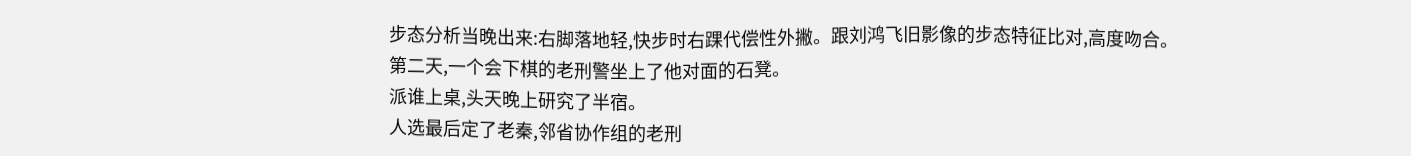步态分析当晚出来:右脚落地轻,快步时右踝代偿性外撇。跟刘鸿飞旧影像的步态特征比对,高度吻合。
第二天,一个会下棋的老刑警坐上了他对面的石凳。
派谁上桌,头天晚上研究了半宿。
人选最后定了老秦,邻省协作组的老刑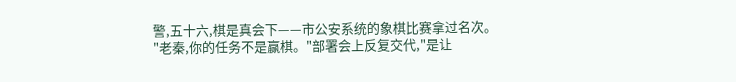警,五十六,棋是真会下——市公安系统的象棋比赛拿过名次。
"老秦,你的任务不是赢棋。"部署会上反复交代,"是让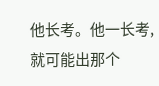他长考。他一长考,就可能出那个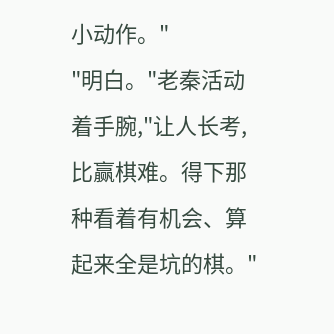小动作。"
"明白。"老秦活动着手腕,"让人长考,比赢棋难。得下那种看着有机会、算起来全是坑的棋。"